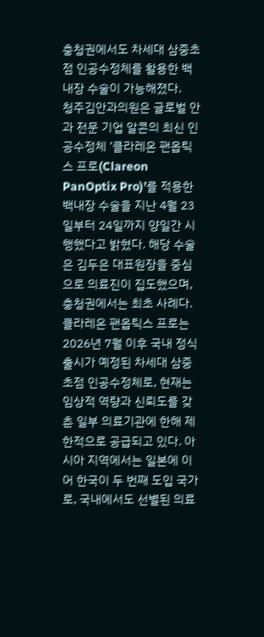충청권에서도 차세대 삼중초점 인공수정체를 활용한 백내장 수술이 가능해졌다.
청주김안과의원은 글로벌 안과 전문 기업 알콘의 최신 인공수정체 ‘클라레온 팬옵틱스 프로(Clareon PanOptix Pro)’를 적용한 백내장 수술을 지난 4월 23일부터 24일까지 양일간 시행했다고 밝혔다. 해당 수술은 김두은 대표원장을 중심으로 의료진이 집도했으며, 충청권에서는 최초 사례다.
클라레온 팬옵틱스 프로는 2026년 7월 이후 국내 정식 출시가 예정된 차세대 삼중초점 인공수정체로, 현재는 임상적 역량과 신뢰도를 갖춘 일부 의료기관에 한해 제한적으로 공급되고 있다. 아시아 지역에서는 일본에 이어 한국이 두 번째 도입 국가로, 국내에서도 선별된 의료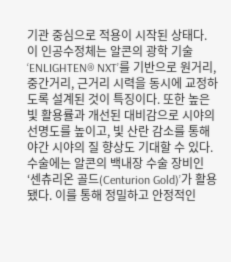기관 중심으로 적용이 시작된 상태다.
이 인공수정체는 알콘의 광학 기술 ‘ENLIGHTEN® NXT’를 기반으로 원거리, 중간거리, 근거리 시력을 동시에 교정하도록 설계된 것이 특징이다. 또한 높은 빛 활용률과 개선된 대비감으로 시야의 선명도를 높이고, 빛 산란 감소를 통해 야간 시야의 질 향상도 기대할 수 있다.
수술에는 알콘의 백내장 수술 장비인 ‘센츄리온 골드(Centurion Gold)’가 활용됐다. 이를 통해 정밀하고 안정적인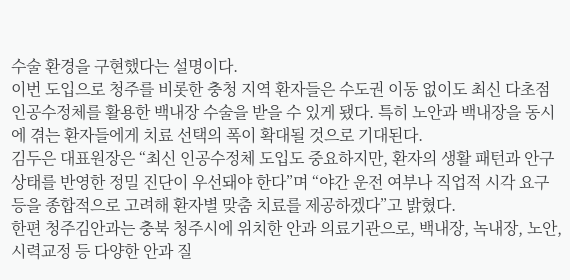수술 환경을 구현했다는 설명이다.
이번 도입으로 청주를 비롯한 충청 지역 환자들은 수도권 이동 없이도 최신 다초점 인공수정체를 활용한 백내장 수술을 받을 수 있게 됐다. 특히 노안과 백내장을 동시에 겪는 환자들에게 치료 선택의 폭이 확대될 것으로 기대된다.
김두은 대표원장은 “최신 인공수정체 도입도 중요하지만, 환자의 생활 패턴과 안구 상태를 반영한 정밀 진단이 우선돼야 한다”며 “야간 운전 여부나 직업적 시각 요구 등을 종합적으로 고려해 환자별 맞춤 치료를 제공하겠다”고 밝혔다.
한편 청주김안과는 충북 청주시에 위치한 안과 의료기관으로, 백내장, 녹내장, 노안, 시력교정 등 다양한 안과 질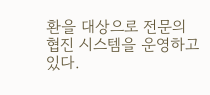환을 대상으로 전문의 협진 시스템을 운영하고 있다.